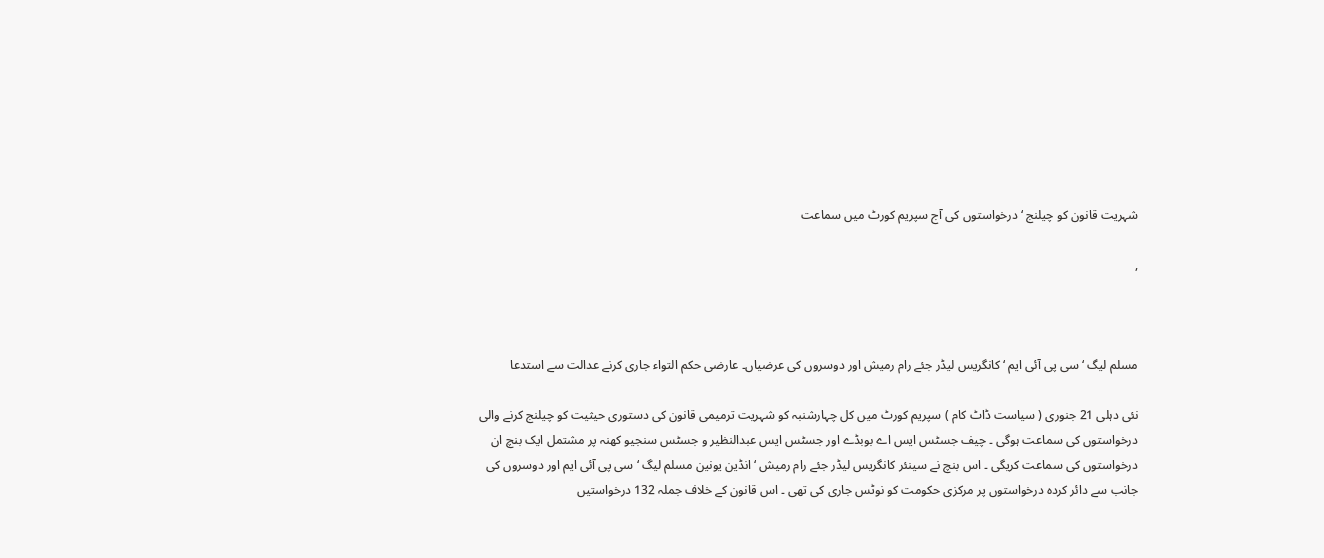شہریت قانون کو چیلنج ‘ درخواستوں کی آج سپریم کورٹ میں سماعت

,



مسلم لیگ ‘ سی پی آئی ایم ‘ کانگریس لیڈر جئے رام رمیش اور دوسروں کی عرضیاں۔ عارضی حکم التواء جاری کرنے عدالت سے استدعا

نئی دہلی 21 جنوری ( سیاست ڈاٹ کام ) سپریم کورٹ میں کل چہارشنبہ کو شہریت ترمیمی قانون کی دستوری حیثیت کو چیلنج کرنے والی درخواستوں کی سماعت ہوگی ۔ چیف جسٹس ایس اے بوبڈے اور جسٹس ایس عبدالنظیر و جسٹس سنجیو کھنہ پر مشتمل ایک بنچ ان درخواستوں کی سماعت کریگی ۔ اس بنچ نے سینئر کانگریس لیڈر جئے رام رمیش ‘ انڈین یونین مسلم لیگ ‘ سی پی آئی ایم اور دوسروں کی جانب سے دائر کردہ درخواستوں پر مرکزی حکومت کو نوٹس جاری کی تھی ۔ اس قانون کے خلاف جملہ 132 درخواستیں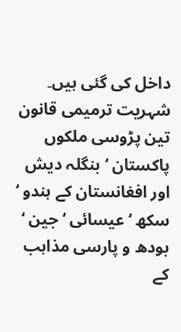داخل کی گئی ہیں۔ شہریت ترمیمی قانون تین پڑوسی ملکوں پاکستان ‘ بنگلہ دیش اور افغانستان کے ہندو ‘ سکھ ‘ عیسائی ‘ جین ‘ بودھ و پارسی مذاہب کے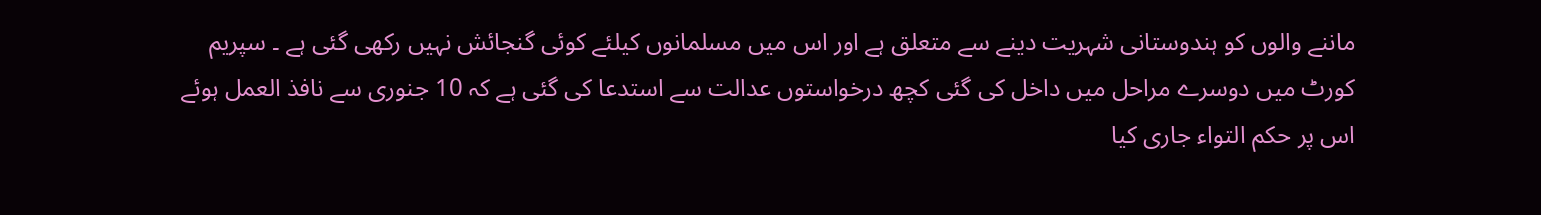ماننے والوں کو ہندوستانی شہریت دینے سے متعلق ہے اور اس میں مسلمانوں کیلئے کوئی گنجائش نہیں رکھی گئی ہے ۔ سپریم کورٹ میں دوسرے مراحل میں داخل کی گئی کچھ درخواستوں عدالت سے استدعا کی گئی ہے کہ 10 جنوری سے نافذ العمل ہوئے اس پر حکم التواء جاری کیا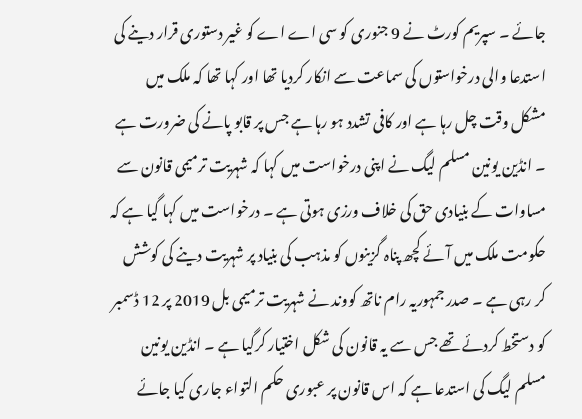جائے ۔ سپریم کورٹ نے 9 جنوری کو سی اے اے کو غیر دستوری قرار دینے کی استدعا والی درخواستوں کی سماعت سے انکار کردیا تھا اور کہا تھا کہ ملک میں مشکل وقت چل رہا ہے اور کافی تشدد ہو رہا ہے جس پر قابو پانے کی ضرورت ہے ۔ انڈین یونین مسلم لیگ نے اپنی درخواست میں کہا کہ شہریت ترمیمی قانون سے مساوات کے بنیادی حق کی خلاف ورزی ہوتی ہے ۔ درخواست میں کہا گیا ہے کہ حکومت ملک میں آئے کچھ پناہ گزینوں کو مذہب کی بنیاد پر شہریت دینے کی کوشش کر رہی ہے ۔ صدر جمہوریہ رام ناتھ کووند نے شہریت ترمیمی بل 2019 پر 12 ڈسمبر کو دستخط کردئے تھے جس سے یہ قانون کی شکل اختیار کرگیا ہے ۔ انڈین یونین مسلم لیگ کی استدعا ہے کہ اس قانون پر عبوری حکم التواء جاری کیا جائے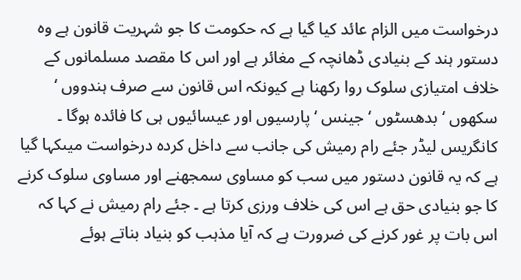درخواست میں الزام عائد کیا گیا ہے کہ حکومت کا جو شہریت قانون ہے وہ دستور ہند کے بنیادی ڈھانچہ کے مغائر ہے اور اس کا مقصد مسلمانوں کے خلاف امتیازی سلوک روا رکھنا ہے کیونکہ اس قانون سے صرف ہندووں ‘ سکھوں ‘ بدھسٹوں ‘ جینس ‘ پارسیوں اور عیسائیوں ہی کا فائدہ ہوگا ۔ کانگریس لیڈر جئے رام رمیش کی جانب سے داخل کردہ درخواست میںکہا گیا ہے کہ یہ قانون دستور میں سب کو مساوی سمجھنے اور مساوی سلوک کرنے کا جو بنیادی حق ہے اس کی خلاف ورزی کرتا ہے ۔ جئے رام رمیش نے کہا کہ اس بات پر غور کرنے کی ضرورت ہے کہ آیا مذہب کو بنیاد بناتے ہوئے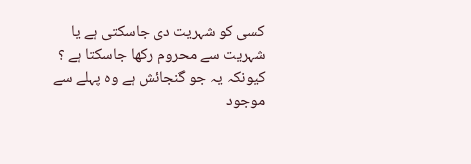کسی کو شہریت دی جاسکتی ہے یا شہریت سے محروم رکھا جاسکتا ہے ؟ کیونکہ یہ جو گنجائش ہے وہ پہلے سے موجود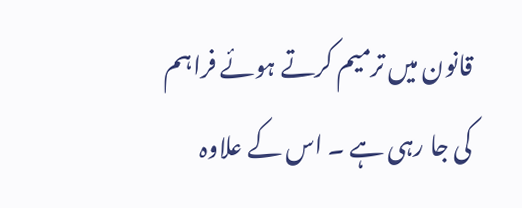قانون میں ترمیم کرتے ہوئے فراہم کی جا رہی ہے ۔ اس کے علاوہ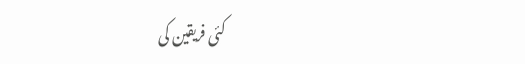کئی فریقین کی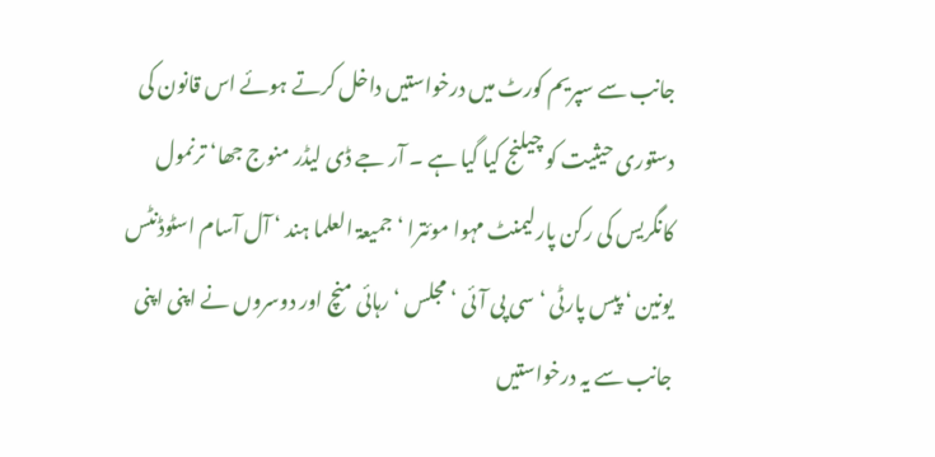جانب سے سپریم کورٹ میں درخواستیں داخل کرتے ہوئے اس قانون کی دستوری حیثیت کو چیلنج کیا گیا ہے ۔ آر جے ڈی لیڈر منوج جھا‘ ترنمول کانگریس کی رکن پارلیمنٹ مہوا موئترا ‘ جمیعۃ العلما ہند ‘ آل آسام اسٹوڈنٹس یونین ‘ پیس پارٹی ‘ سی پی آئی ‘ مجلس ‘ رہائی منچ اور دوسروں نے اپنی اپنی جانب سے یہ درخواستیں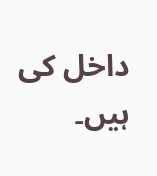داخل کی ہیں۔